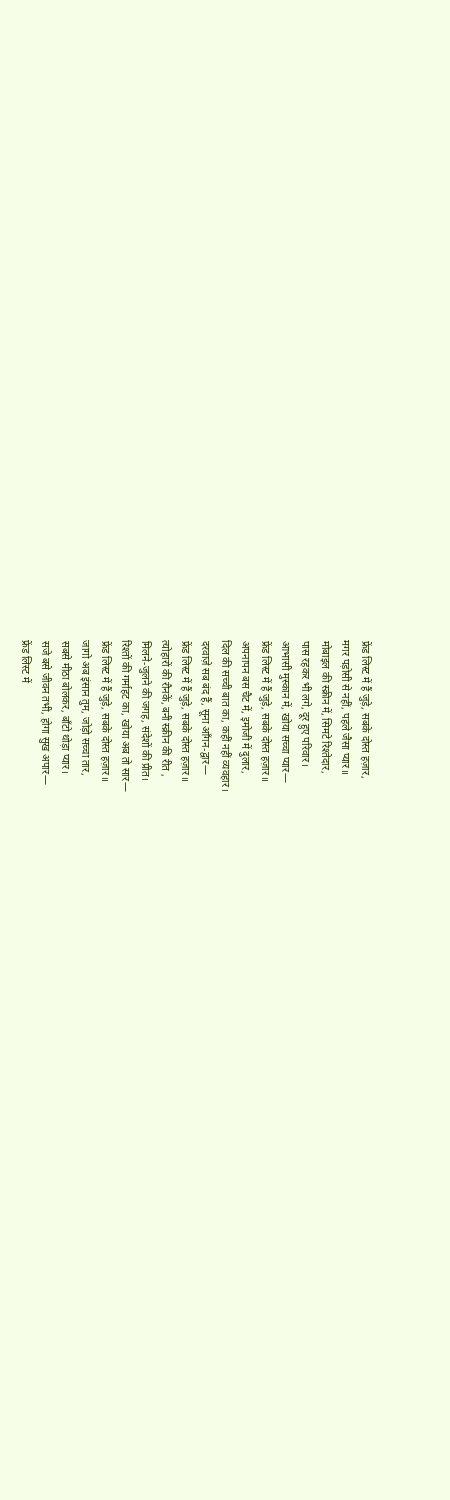फ्रेंड लिस्ट में हैं जुड़े, सबके दोस्त हज़ार,
मगर पड़ोसी से नहीं, पहले जैसा प्यार॥
मोबाइल की स्क्रीन में, सिमटे रिश्तेदार,
पास रहकर भी लगे, दूर हुए परिवार।
आभासी मुस्कान में, खोया सच्चा प्यार—
फ्रेंड लिस्ट में हैं जुड़े, सबके दोस्त हज़ार॥
अपनापन बस चैट में, इमोजी में दुलार,
दिल की सच्ची बात का, कहीं नहीं व्यवहार।
दरवाज़े सब बंद हैं, सूना आँगन-द्वार—
फ्रेंड लिस्ट में हैं जुड़े, सबके दोस्त हज़ार॥
त्योहारों की रौनकें, बनी स्क्रीन की रीत ,
मिलने-जुलने की जगह, संदेशों की प्रीत।
रिश्तों की गर्माहट का, खोया अब तो सार—
फ्रेंड लिस्ट में हैं जुड़े, सबके दोस्त हज़ार॥
जागो अब इंसान तुम, जोड़ो सच्चा तार,
सबसे मीठा बोलकर, बाँटो थोड़ा प्यार।
सजे बसे जीवन तभी, होगा सुख अपार—
फ्रेंड लिस्ट में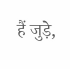हैं जुड़े,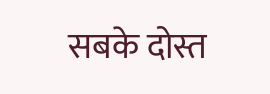सबके दोस्त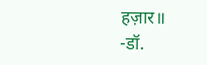हज़ार॥
-डॉ.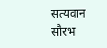सत्यवान सौरभ